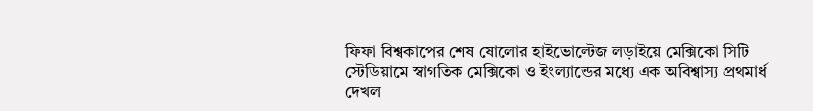ফিফা বিশ্বকাপের শেষ ষোলোর হাইভোল্টেজ লড়াইয়ে মেক্সিকো সিটি স্টেডিয়ামে স্বাগতিক মেক্সিকো ও ইংল্যান্ডের মধ্যে এক অবিশ্বাস্য প্রথমার্ধ দেখল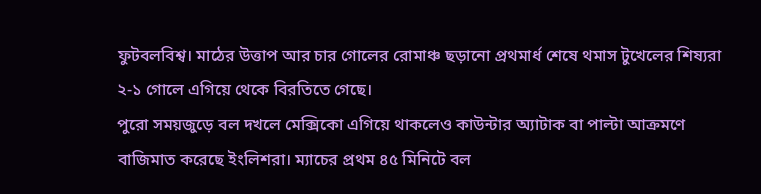ফুটবলবিশ্ব। মাঠের উত্তাপ আর চার গোলের রোমাঞ্চ ছড়ানো প্রথমার্ধ শেষে থমাস টুখেলের শিষ্যরা ২-১ গোলে এগিয়ে থেকে বিরতিতে গেছে।
পুরো সময়জুড়ে বল দখলে মেক্সিকো এগিয়ে থাকলেও কাউন্টার অ্যাটাক বা পাল্টা আক্রমণে বাজিমাত করেছে ইংলিশরা। ম্যাচের প্রথম ৪৫ মিনিটে বল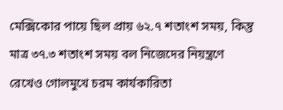মেক্সিকোর পায়ে ছিল প্রায় ৬২.৭ শতাংশ সময়, কিন্তু মাত্র ৩৭.৩ শতাংশ সময় বল নিজেদের নিয়ন্ত্রণে রেখেও গোলমুখে চরম কার্যকারিতা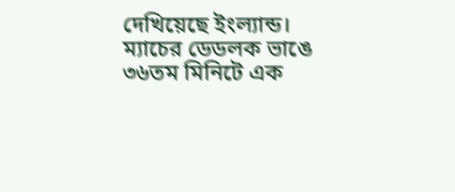দেখিয়েছে ইংল্যান্ড।
ম্যাচের ডেডলক ভাঙে ৩৬তম মিনিটে এক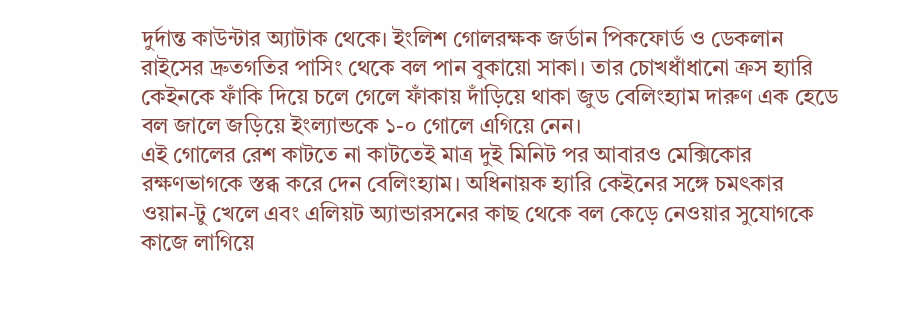দুর্দান্ত কাউন্টার অ্যাটাক থেকে। ইংলিশ গোলরক্ষক জর্ডান পিকফোর্ড ও ডেকলান রাইসের দ্রুতগতির পাসিং থেকে বল পান বুকায়ো সাকা। তার চোখধাঁধানো ক্রস হ্যারি কেইনকে ফাঁকি দিয়ে চলে গেলে ফাঁকায় দাঁড়িয়ে থাকা জুড বেলিংহ্যাম দারুণ এক হেডে বল জালে জড়িয়ে ইংল্যান্ডকে ১-০ গোলে এগিয়ে নেন।
এই গোলের রেশ কাটতে না কাটতেই মাত্র দুই মিনিট পর আবারও মেক্সিকোর রক্ষণভাগকে স্তব্ধ করে দেন বেলিংহ্যাম। অধিনায়ক হ্যারি কেইনের সঙ্গে চমৎকার ওয়ান-টু খেলে এবং এলিয়ট অ্যান্ডারসনের কাছ থেকে বল কেড়ে নেওয়ার সুযোগকে কাজে লাগিয়ে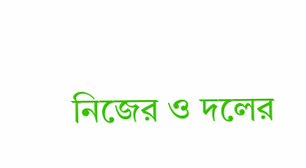নিজের ও দলের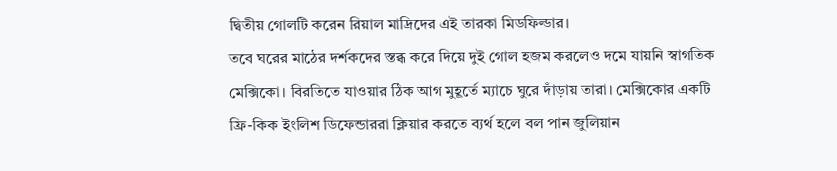দ্বিতীয় গোলটি করেন রিয়াল মাদ্রিদের এই তারকা মিডফিল্ডার।
তবে ঘরের মাঠের দর্শকদের স্তব্ধ করে দিয়ে দুই গোল হজম করলেও দমে যায়নি স্বাগতিক মেক্সিকো। বিরতিতে যাওয়ার ঠিক আগ মুহূর্তে ম্যাচে ঘুরে দাঁড়ায় তারা। মেক্সিকোর একটি ফ্রি-কিক ইংলিশ ডিফেন্ডাররা ক্লিয়ার করতে ব্যর্থ হলে বল পান জুলিয়ান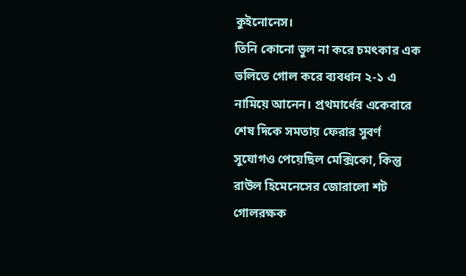কুইনোনেস।
তিনি কোনো ভুল না করে চমৎকার এক ভলিতে গোল করে ব্যবধান ২-১ এ নামিয়ে আনেন। প্রথমার্ধের একেবারে শেষ দিকে সমতায় ফেরার সুবর্ণ সুযোগও পেয়েছিল মেক্সিকো, কিন্তু রাউল হিমেনেসের জোরালো শট গোলরক্ষক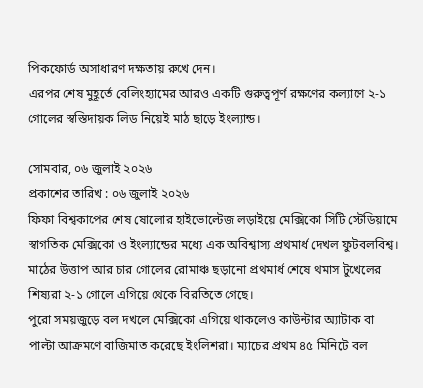পিকফোর্ড অসাধারণ দক্ষতায় রুখে দেন।
এরপর শেষ মুহূর্তে বেলিংহ্যামের আরও একটি গুরুত্বপূর্ণ রক্ষণের কল্যাণে ২-১ গোলের স্বস্তিদায়ক লিড নিয়েই মাঠ ছাড়ে ইংল্যান্ড।

সোমবার, ০৬ জুলাই ২০২৬
প্রকাশের তারিখ : ০৬ জুলাই ২০২৬
ফিফা বিশ্বকাপের শেষ ষোলোর হাইভোল্টেজ লড়াইয়ে মেক্সিকো সিটি স্টেডিয়ামে স্বাগতিক মেক্সিকো ও ইংল্যান্ডের মধ্যে এক অবিশ্বাস্য প্রথমার্ধ দেখল ফুটবলবিশ্ব। মাঠের উত্তাপ আর চার গোলের রোমাঞ্চ ছড়ানো প্রথমার্ধ শেষে থমাস টুখেলের শিষ্যরা ২-১ গোলে এগিয়ে থেকে বিরতিতে গেছে।
পুরো সময়জুড়ে বল দখলে মেক্সিকো এগিয়ে থাকলেও কাউন্টার অ্যাটাক বা পাল্টা আক্রমণে বাজিমাত করেছে ইংলিশরা। ম্যাচের প্রথম ৪৫ মিনিটে বল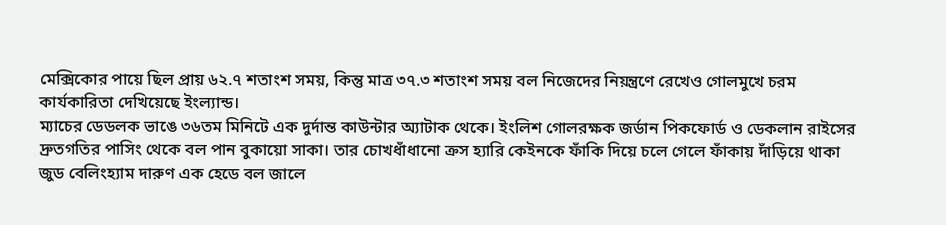মেক্সিকোর পায়ে ছিল প্রায় ৬২.৭ শতাংশ সময়, কিন্তু মাত্র ৩৭.৩ শতাংশ সময় বল নিজেদের নিয়ন্ত্রণে রেখেও গোলমুখে চরম কার্যকারিতা দেখিয়েছে ইংল্যান্ড।
ম্যাচের ডেডলক ভাঙে ৩৬তম মিনিটে এক দুর্দান্ত কাউন্টার অ্যাটাক থেকে। ইংলিশ গোলরক্ষক জর্ডান পিকফোর্ড ও ডেকলান রাইসের দ্রুতগতির পাসিং থেকে বল পান বুকায়ো সাকা। তার চোখধাঁধানো ক্রস হ্যারি কেইনকে ফাঁকি দিয়ে চলে গেলে ফাঁকায় দাঁড়িয়ে থাকা জুড বেলিংহ্যাম দারুণ এক হেডে বল জালে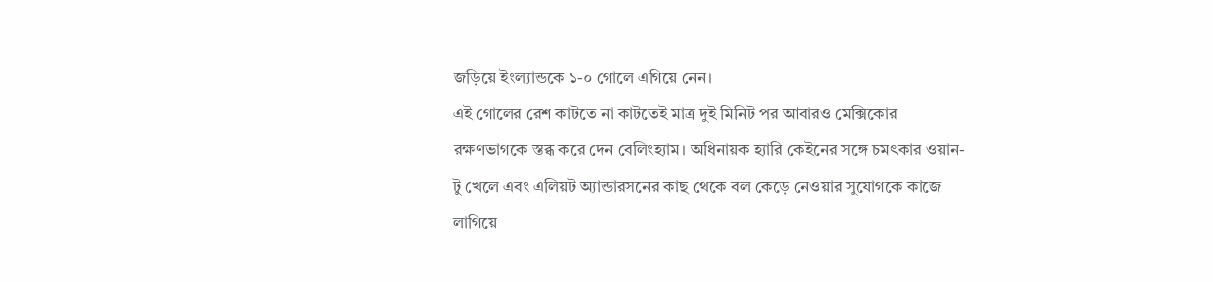জড়িয়ে ইংল্যান্ডকে ১-০ গোলে এগিয়ে নেন।
এই গোলের রেশ কাটতে না কাটতেই মাত্র দুই মিনিট পর আবারও মেক্সিকোর রক্ষণভাগকে স্তব্ধ করে দেন বেলিংহ্যাম। অধিনায়ক হ্যারি কেইনের সঙ্গে চমৎকার ওয়ান-টু খেলে এবং এলিয়ট অ্যান্ডারসনের কাছ থেকে বল কেড়ে নেওয়ার সুযোগকে কাজে লাগিয়ে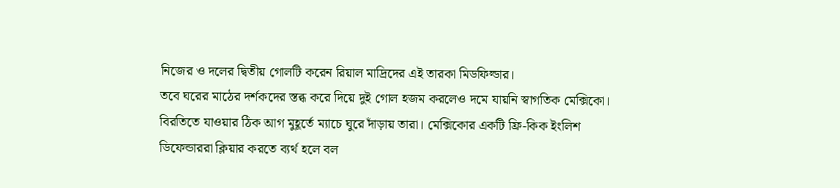নিজের ও দলের দ্বিতীয় গোলটি করেন রিয়াল মাদ্রিদের এই তারকা মিডফিল্ডার।
তবে ঘরের মাঠের দর্শকদের স্তব্ধ করে দিয়ে দুই গোল হজম করলেও দমে যায়নি স্বাগতিক মেক্সিকো। বিরতিতে যাওয়ার ঠিক আগ মুহূর্তে ম্যাচে ঘুরে দাঁড়ায় তারা। মেক্সিকোর একটি ফ্রি-কিক ইংলিশ ডিফেন্ডাররা ক্লিয়ার করতে ব্যর্থ হলে বল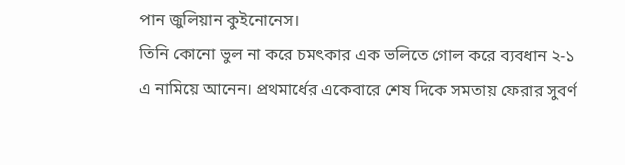পান জুলিয়ান কুইনোনেস।
তিনি কোনো ভুল না করে চমৎকার এক ভলিতে গোল করে ব্যবধান ২-১ এ নামিয়ে আনেন। প্রথমার্ধের একেবারে শেষ দিকে সমতায় ফেরার সুবর্ণ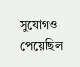সুযোগও পেয়েছিল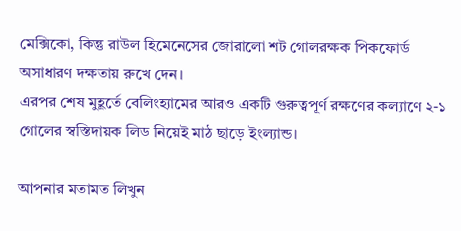মেক্সিকো, কিন্তু রাউল হিমেনেসের জোরালো শট গোলরক্ষক পিকফোর্ড অসাধারণ দক্ষতায় রুখে দেন।
এরপর শেষ মুহূর্তে বেলিংহ্যামের আরও একটি গুরুত্বপূর্ণ রক্ষণের কল্যাণে ২-১ গোলের স্বস্তিদায়ক লিড নিয়েই মাঠ ছাড়ে ইংল্যান্ড।

আপনার মতামত লিখুন